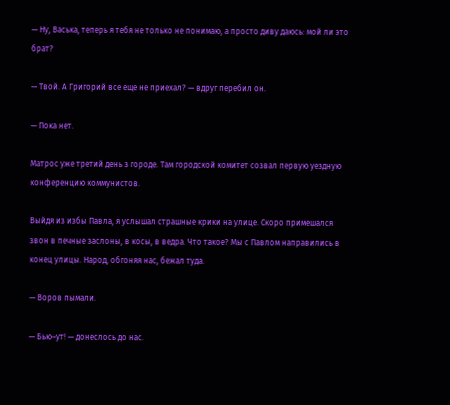— Ну, Васька, теперь я тебя не только не понимаю, а просто диву даюсь: мой ли это брат?

— Твой. А Григорий все еще не приехал? — вдруг перебил он.

— Пока нет.

Матрос уже третий день з городе. Там городской комитет созвал первую уездную конференцию коммунистов.

Выйдя из избы Павла, я услышал страшные крики на улице. Скоро примешался звон в печные заслоны, в косы, в ведра. Что такое? Мы с Павлом направились в конец улицы. Народ, обгоняя нас, бежал туда.

— Воров пымали.

— Бью–ут! — донеслось до нас.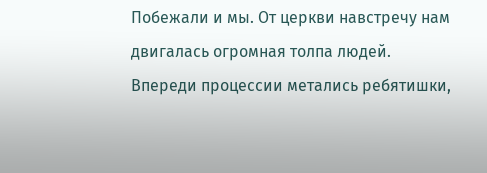Побежали и мы. От церкви навстречу нам двигалась огромная толпа людей. Впереди процессии метались ребятишки,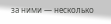за ними — несколько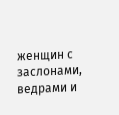женщин с заслонами, ведрами и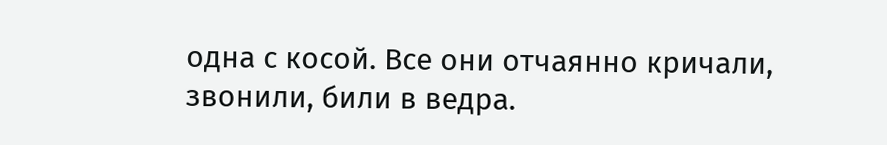одна с косой. Все они отчаянно кричали, звонили, били в ведра.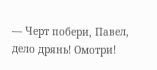— Черт побери, Павел, дело дрянь! Омотри!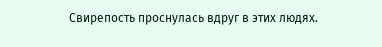Свирепость проснулась вдруг в этих людях.